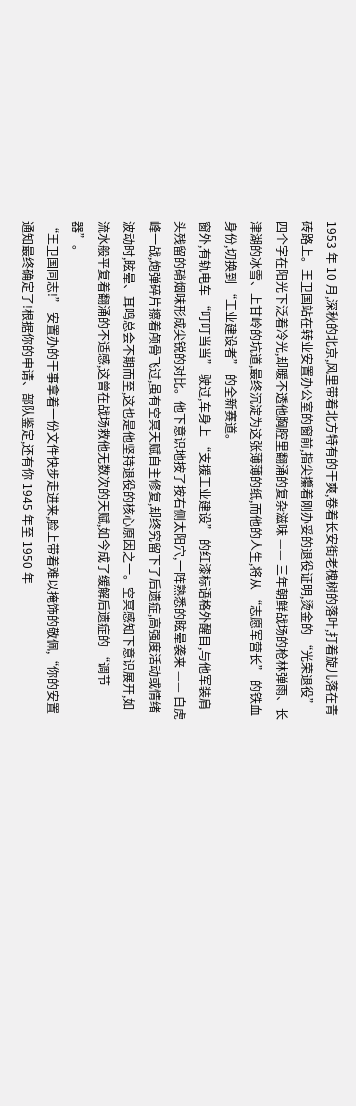1953 年 10 月,深秋的北京,风里带着北方特有的干爽,卷着长安街老槐树的落叶,打着旋儿落在青砖路上。王卫国站在转业安置办公室的窗前,指尖攥着刚办妥的退役证明,烫金的 “光荣退役” 四个字在阳光下泛着冷光,却暖不透他胸腔里翻涌的复杂滋味 —— 三年朝鲜战场的枪林弹雨、长津湖的冰雪、上甘岭的坑道,最终沉淀为这张薄薄的纸,而他的人生,将从 “志愿军营长” 的铁血身份,切换到 “工业建设者” 的全新赛道。
窗外,有轨电车 “叮叮当当” 驶过,车身上 “支援工业建设” 的红漆标语格外醒目,与他军装肩头残留的硝烟味形成尖锐的对比。他下意识地按了按右侧太阳穴,一阵熟悉的眩晕袭来 —— 白虎峰一战,炮弹碎片擦着颅骨飞过,虽有空冥天赋自主修复,却终究留下了后遗症,高强度活动或情绪波动时,眩晕、耳鸣总会不期而至,这也是他坚持退役的核心原因之一。空冥感知下意识展开,如流水般平复着翻涌的不适感,这曾在战场救他无数次的天赋,如今成了缓解后遗症的 “调节器”。
“王卫国同志!” 安置办的干事拿着一份文件快步走进来,脸上带着难以掩饰的敬佩,“你的安置通知最终确定了!根据你的申请、部队鉴定,还有你 1945 年至 1950 年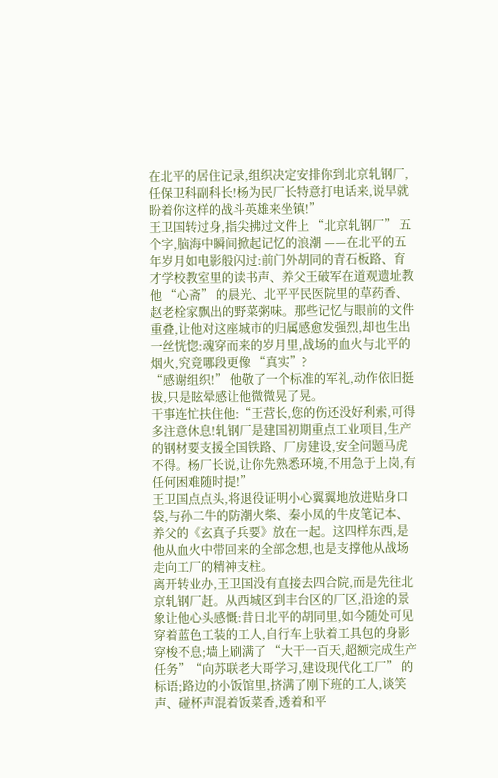在北平的居住记录,组织决定安排你到北京轧钢厂,任保卫科副科长!杨为民厂长特意打电话来,说早就盼着你这样的战斗英雄来坐镇!”
王卫国转过身,指尖拂过文件上 “北京轧钢厂” 五个字,脑海中瞬间掀起记忆的浪潮 ——在北平的五年岁月如电影般闪过:前门外胡同的青石板路、育才学校教室里的读书声、养父王破军在道观遗址教他 “心斋” 的晨光、北平平民医院里的草药香、赵老栓家飘出的野菜粥味。那些记忆与眼前的文件重叠,让他对这座城市的归属感愈发强烈,却也生出一丝恍惚:魂穿而来的岁月里,战场的血火与北平的烟火,究竟哪段更像 “真实”?
“感谢组织!” 他敬了一个标准的军礼,动作依旧挺拔,只是眩晕感让他微微晃了晃。
干事连忙扶住他:“王营长,您的伤还没好利索,可得多注意休息!轧钢厂是建国初期重点工业项目,生产的钢材要支援全国铁路、厂房建设,安全问题马虎不得。杨厂长说,让你先熟悉环境,不用急于上岗,有任何困难随时提!”
王卫国点点头,将退役证明小心翼翼地放进贴身口袋,与孙二牛的防潮火柴、秦小凤的牛皮笔记本、养父的《玄真子兵要》放在一起。这四样东西,是他从血火中带回来的全部念想,也是支撑他从战场走向工厂的精神支柱。
离开转业办,王卫国没有直接去四合院,而是先往北京轧钢厂赶。从西城区到丰台区的厂区,沿途的景象让他心头感慨:昔日北平的胡同里,如今随处可见穿着蓝色工装的工人,自行车上驮着工具包的身影穿梭不息;墙上刷满了 “大干一百天,超额完成生产任务”“向苏联老大哥学习,建设现代化工厂” 的标语;路边的小饭馆里,挤满了刚下班的工人,谈笑声、碰杯声混着饭菜香,透着和平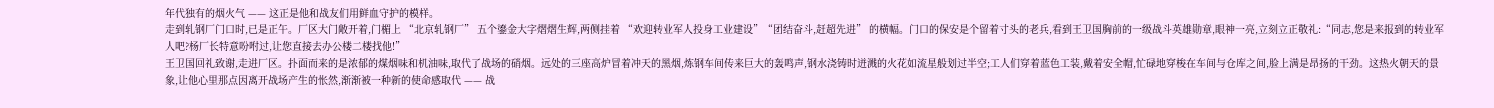年代独有的烟火气 —— 这正是他和战友们用鲜血守护的模样。
走到轧钢厂门口时,已是正午。厂区大门敞开着,门楣上 “北京轧钢厂” 五个鎏金大字熠熠生辉,两侧挂着 “欢迎转业军人投身工业建设”“团结奋斗,赶超先进” 的横幅。门口的保安是个留着寸头的老兵,看到王卫国胸前的一级战斗英雄勋章,眼神一亮,立刻立正敬礼:“同志,您是来报到的转业军人吧?杨厂长特意吩咐过,让您直接去办公楼二楼找他!”
王卫国回礼致谢,走进厂区。扑面而来的是浓郁的煤烟味和机油味,取代了战场的硝烟。远处的三座高炉冒着冲天的黑烟,炼钢车间传来巨大的轰鸣声,钢水浇铸时迸溅的火花如流星般划过半空;工人们穿着蓝色工装,戴着安全帽,忙碌地穿梭在车间与仓库之间,脸上满是昂扬的干劲。这热火朝天的景象,让他心里那点因离开战场产生的怅然,渐渐被一种新的使命感取代 —— 战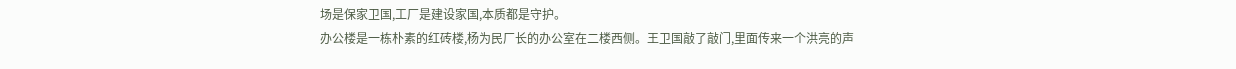场是保家卫国,工厂是建设家国,本质都是守护。
办公楼是一栋朴素的红砖楼,杨为民厂长的办公室在二楼西侧。王卫国敲了敲门,里面传来一个洪亮的声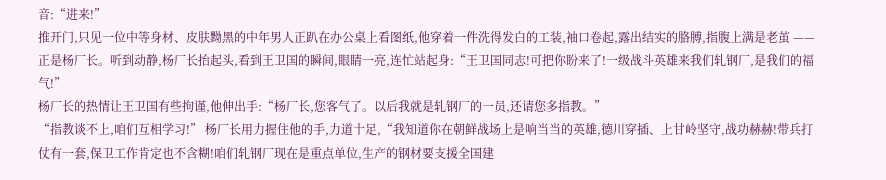音:“进来!”
推开门,只见一位中等身材、皮肤黝黑的中年男人正趴在办公桌上看图纸,他穿着一件洗得发白的工装,袖口卷起,露出结实的胳膊,指腹上满是老茧 —— 正是杨厂长。听到动静,杨厂长抬起头,看到王卫国的瞬间,眼睛一亮,连忙站起身:“王卫国同志!可把你盼来了!一级战斗英雄来我们轧钢厂,是我们的福气!”
杨厂长的热情让王卫国有些拘谨,他伸出手:“杨厂长,您客气了。以后我就是轧钢厂的一员,还请您多指教。”
“指教谈不上,咱们互相学习!” 杨厂长用力握住他的手,力道十足,“我知道你在朝鲜战场上是响当当的英雄,德川穿插、上甘岭坚守,战功赫赫!带兵打仗有一套,保卫工作肯定也不含糊!咱们轧钢厂现在是重点单位,生产的钢材要支援全国建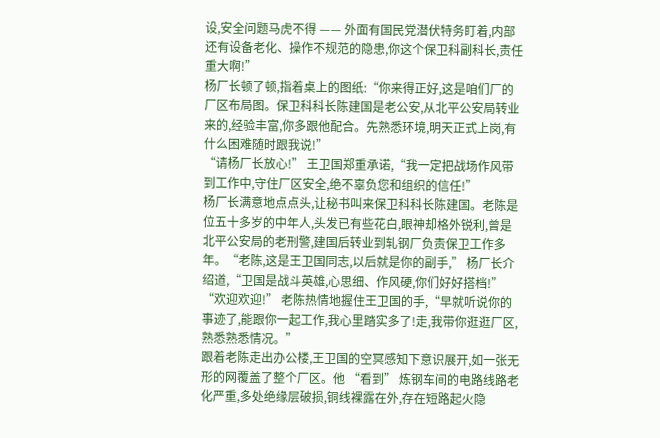设,安全问题马虎不得 —— 外面有国民党潜伏特务盯着,内部还有设备老化、操作不规范的隐患,你这个保卫科副科长,责任重大啊!”
杨厂长顿了顿,指着桌上的图纸:“你来得正好,这是咱们厂的厂区布局图。保卫科科长陈建国是老公安,从北平公安局转业来的,经验丰富,你多跟他配合。先熟悉环境,明天正式上岗,有什么困难随时跟我说!”
“请杨厂长放心!” 王卫国郑重承诺,“我一定把战场作风带到工作中,守住厂区安全,绝不辜负您和组织的信任!”
杨厂长满意地点点头,让秘书叫来保卫科科长陈建国。老陈是位五十多岁的中年人,头发已有些花白,眼神却格外锐利,曾是北平公安局的老刑警,建国后转业到轧钢厂负责保卫工作多年。“老陈,这是王卫国同志,以后就是你的副手,” 杨厂长介绍道,“卫国是战斗英雄,心思细、作风硬,你们好好搭档!”
“欢迎欢迎!” 老陈热情地握住王卫国的手,“早就听说你的事迹了,能跟你一起工作,我心里踏实多了!走,我带你逛逛厂区,熟悉熟悉情况。”
跟着老陈走出办公楼,王卫国的空冥感知下意识展开,如一张无形的网覆盖了整个厂区。他 “看到” 炼钢车间的电路线路老化严重,多处绝缘层破损,铜线裸露在外,存在短路起火隐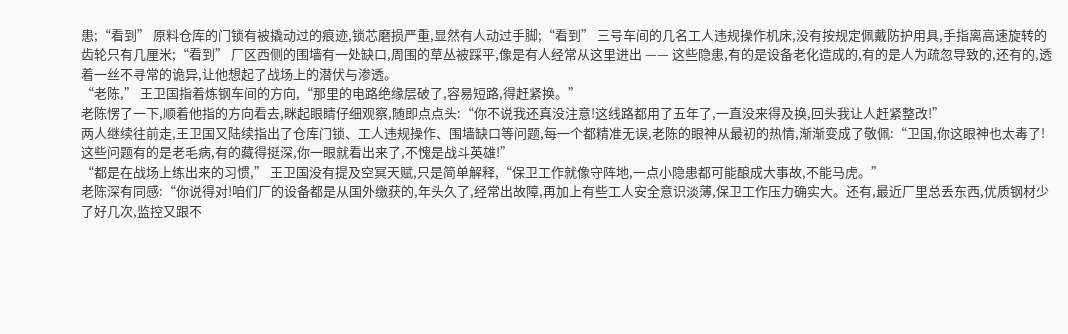患;“看到” 原料仓库的门锁有被撬动过的痕迹,锁芯磨损严重,显然有人动过手脚;“看到” 三号车间的几名工人违规操作机床,没有按规定佩戴防护用具,手指离高速旋转的齿轮只有几厘米;“看到” 厂区西侧的围墙有一处缺口,周围的草丛被踩平,像是有人经常从这里进出 —— 这些隐患,有的是设备老化造成的,有的是人为疏忽导致的,还有的,透着一丝不寻常的诡异,让他想起了战场上的潜伏与渗透。
“老陈,” 王卫国指着炼钢车间的方向,“那里的电路绝缘层破了,容易短路,得赶紧换。”
老陈愣了一下,顺着他指的方向看去,眯起眼睛仔细观察,随即点点头:“你不说我还真没注意!这线路都用了五年了,一直没来得及换,回头我让人赶紧整改!”
两人继续往前走,王卫国又陆续指出了仓库门锁、工人违规操作、围墙缺口等问题,每一个都精准无误,老陈的眼神从最初的热情,渐渐变成了敬佩:“卫国,你这眼神也太毒了!这些问题有的是老毛病,有的藏得挺深,你一眼就看出来了,不愧是战斗英雄!”
“都是在战场上练出来的习惯,” 王卫国没有提及空冥天赋,只是简单解释,“保卫工作就像守阵地,一点小隐患都可能酿成大事故,不能马虎。”
老陈深有同感:“你说得对!咱们厂的设备都是从国外缴获的,年头久了,经常出故障,再加上有些工人安全意识淡薄,保卫工作压力确实大。还有,最近厂里总丢东西,优质钢材少了好几次,监控又跟不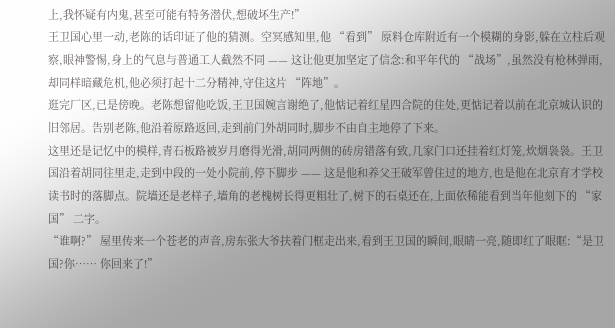上,我怀疑有内鬼,甚至可能有特务潜伏,想破坏生产!”
王卫国心里一动,老陈的话印证了他的猜测。空冥感知里,他 “看到” 原料仓库附近有一个模糊的身影,躲在立柱后观察,眼神警惕,身上的气息与普通工人截然不同 —— 这让他更加坚定了信念:和平年代的 “战场”,虽然没有枪林弹雨,却同样暗藏危机,他必须打起十二分精神,守住这片 “阵地”。
逛完厂区,已是傍晚。老陈想留他吃饭,王卫国婉言谢绝了,他惦记着红星四合院的住处,更惦记着以前在北京城认识的旧邻居。告别老陈,他沿着原路返回,走到前门外胡同时,脚步不由自主地停了下来。
这里还是记忆中的模样,青石板路被岁月磨得光滑,胡同两侧的砖房错落有致,几家门口还挂着红灯笼,炊烟袅袅。王卫国沿着胡同往里走,走到中段的一处小院前,停下脚步 —— 这是他和养父王破军曾住过的地方,也是他在北京育才学校读书时的落脚点。院墙还是老样子,墙角的老槐树长得更粗壮了,树下的石桌还在,上面依稀能看到当年他刻下的 “家国” 二字。
“谁啊?” 屋里传来一个苍老的声音,房东张大爷扶着门框走出来,看到王卫国的瞬间,眼睛一亮,随即红了眼眶:“是卫国?你…… 你回来了!”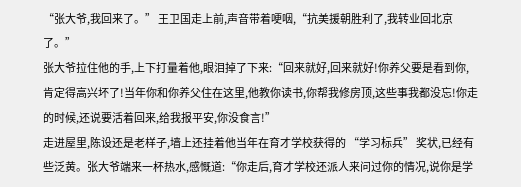“张大爷,我回来了。” 王卫国走上前,声音带着哽咽,“抗美援朝胜利了,我转业回北京了。”
张大爷拉住他的手,上下打量着他,眼泪掉了下来:“回来就好,回来就好!你养父要是看到你,肯定得高兴坏了!当年你和你养父住在这里,他教你读书,你帮我修房顶,这些事我都没忘!你走的时候,还说要活着回来,给我报平安,你没食言!”
走进屋里,陈设还是老样子,墙上还挂着他当年在育才学校获得的 “学习标兵” 奖状,已经有些泛黄。张大爷端来一杯热水,感慨道:“你走后,育才学校还派人来问过你的情况,说你是学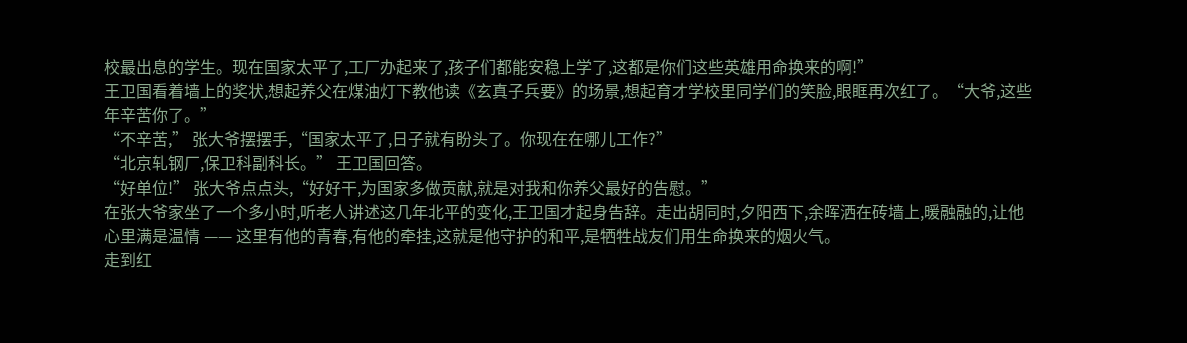校最出息的学生。现在国家太平了,工厂办起来了,孩子们都能安稳上学了,这都是你们这些英雄用命换来的啊!”
王卫国看着墙上的奖状,想起养父在煤油灯下教他读《玄真子兵要》的场景,想起育才学校里同学们的笑脸,眼眶再次红了。“大爷,这些年辛苦你了。”
“不辛苦,” 张大爷摆摆手,“国家太平了,日子就有盼头了。你现在在哪儿工作?”
“北京轧钢厂,保卫科副科长。” 王卫国回答。
“好单位!” 张大爷点点头,“好好干,为国家多做贡献,就是对我和你养父最好的告慰。”
在张大爷家坐了一个多小时,听老人讲述这几年北平的变化,王卫国才起身告辞。走出胡同时,夕阳西下,余晖洒在砖墙上,暖融融的,让他心里满是温情 —— 这里有他的青春,有他的牵挂,这就是他守护的和平,是牺牲战友们用生命换来的烟火气。
走到红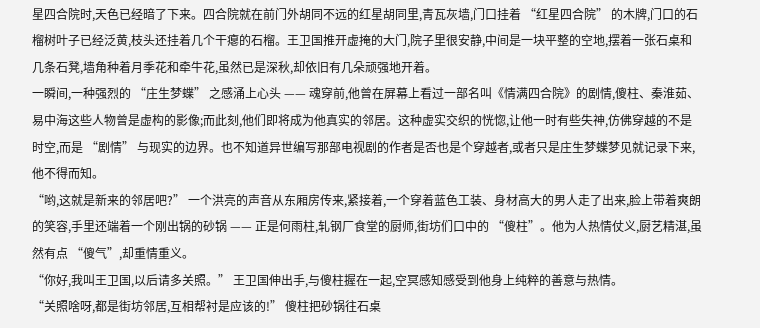星四合院时,天色已经暗了下来。四合院就在前门外胡同不远的红星胡同里,青瓦灰墙,门口挂着 “红星四合院” 的木牌,门口的石榴树叶子已经泛黄,枝头还挂着几个干瘪的石榴。王卫国推开虚掩的大门,院子里很安静,中间是一块平整的空地,摆着一张石桌和几条石凳,墙角种着月季花和牵牛花,虽然已是深秋,却依旧有几朵顽强地开着。
一瞬间,一种强烈的 “庄生梦蝶” 之感涌上心头 —— 魂穿前,他曾在屏幕上看过一部名叫《情满四合院》的剧情,傻柱、秦淮茹、易中海这些人物曾是虚构的影像;而此刻,他们即将成为他真实的邻居。这种虚实交织的恍惚,让他一时有些失神,仿佛穿越的不是时空,而是 “剧情” 与现实的边界。也不知道异世编写那部电视剧的作者是否也是个穿越者,或者只是庄生梦蝶梦见就记录下来,他不得而知。
“哟,这就是新来的邻居吧?” 一个洪亮的声音从东厢房传来,紧接着,一个穿着蓝色工装、身材高大的男人走了出来,脸上带着爽朗的笑容,手里还端着一个刚出锅的砂锅 —— 正是何雨柱,轧钢厂食堂的厨师,街坊们口中的 “傻柱”。他为人热情仗义,厨艺精湛,虽然有点 “傻气”,却重情重义。
“你好,我叫王卫国,以后请多关照。” 王卫国伸出手,与傻柱握在一起,空冥感知感受到他身上纯粹的善意与热情。
“关照啥呀,都是街坊邻居,互相帮衬是应该的!” 傻柱把砂锅往石桌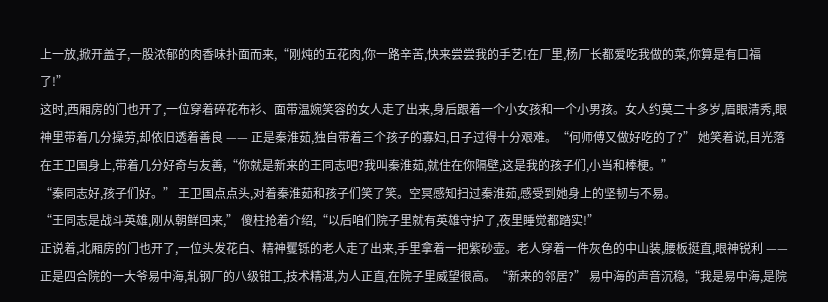上一放,掀开盖子,一股浓郁的肉香味扑面而来,“刚炖的五花肉,你一路辛苦,快来尝尝我的手艺!在厂里,杨厂长都爱吃我做的菜,你算是有口福了!”
这时,西厢房的门也开了,一位穿着碎花布衫、面带温婉笑容的女人走了出来,身后跟着一个小女孩和一个小男孩。女人约莫二十多岁,眉眼清秀,眼神里带着几分操劳,却依旧透着善良 —— 正是秦淮茹,独自带着三个孩子的寡妇,日子过得十分艰难。“何师傅又做好吃的了?” 她笑着说,目光落在王卫国身上,带着几分好奇与友善,“你就是新来的王同志吧?我叫秦淮茹,就住在你隔壁,这是我的孩子们,小当和棒梗。”
“秦同志好,孩子们好。” 王卫国点点头,对着秦淮茹和孩子们笑了笑。空冥感知扫过秦淮茹,感受到她身上的坚韧与不易。
“王同志是战斗英雄,刚从朝鲜回来,” 傻柱抢着介绍,“以后咱们院子里就有英雄守护了,夜里睡觉都踏实!”
正说着,北厢房的门也开了,一位头发花白、精神矍铄的老人走了出来,手里拿着一把紫砂壶。老人穿着一件灰色的中山装,腰板挺直,眼神锐利 —— 正是四合院的一大爷易中海,轧钢厂的八级钳工,技术精湛,为人正直,在院子里威望很高。“新来的邻居?” 易中海的声音沉稳,“我是易中海,是院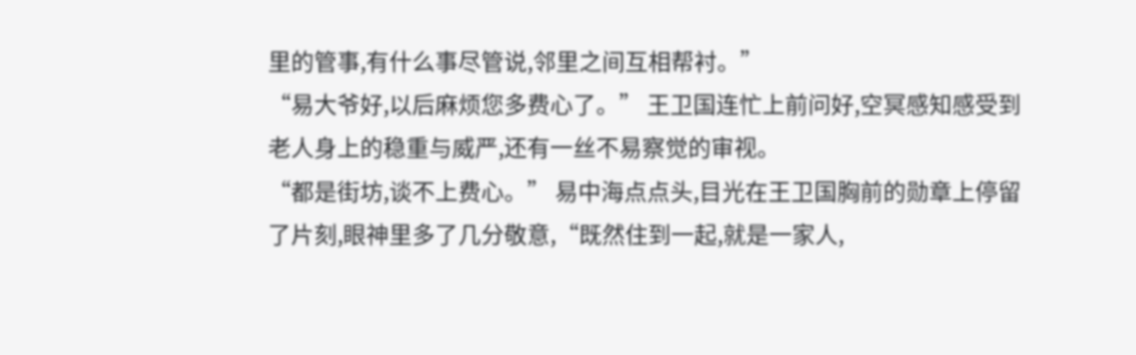里的管事,有什么事尽管说,邻里之间互相帮衬。”
“易大爷好,以后麻烦您多费心了。” 王卫国连忙上前问好,空冥感知感受到老人身上的稳重与威严,还有一丝不易察觉的审视。
“都是街坊,谈不上费心。” 易中海点点头,目光在王卫国胸前的勋章上停留了片刻,眼神里多了几分敬意,“既然住到一起,就是一家人,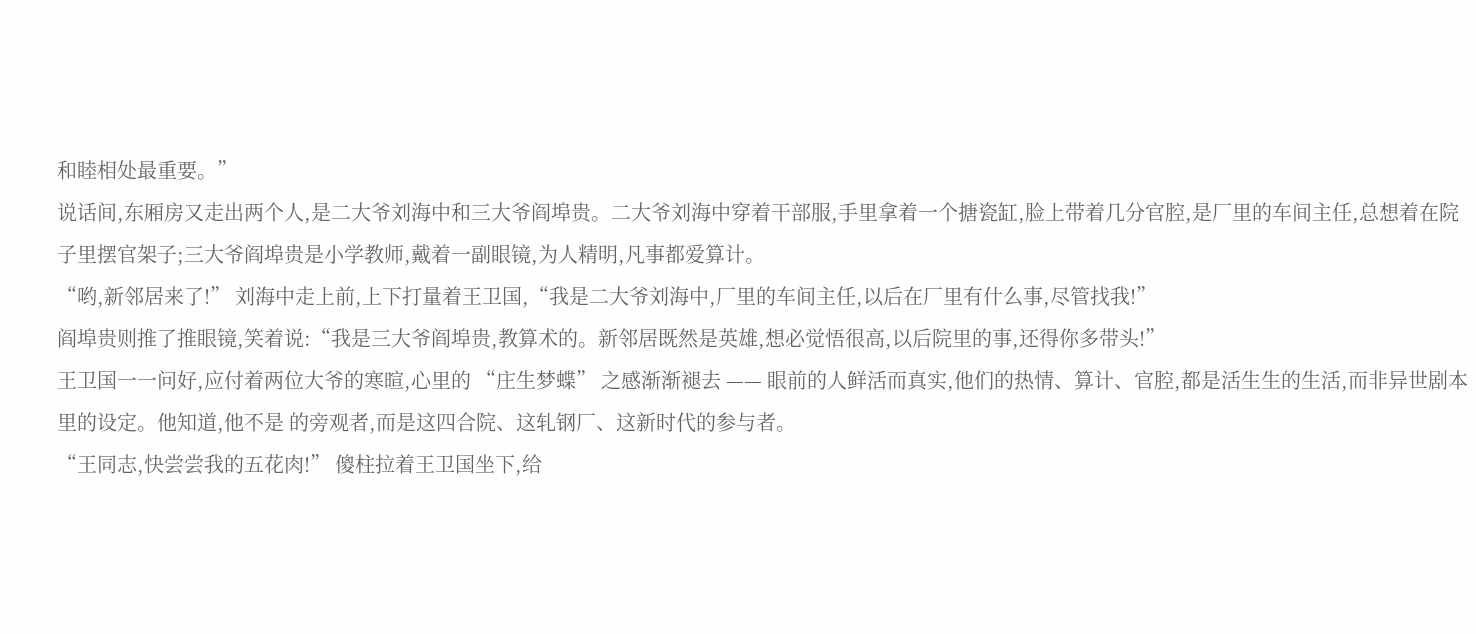和睦相处最重要。”
说话间,东厢房又走出两个人,是二大爷刘海中和三大爷阎埠贵。二大爷刘海中穿着干部服,手里拿着一个搪瓷缸,脸上带着几分官腔,是厂里的车间主任,总想着在院子里摆官架子;三大爷阎埠贵是小学教师,戴着一副眼镜,为人精明,凡事都爱算计。
“哟,新邻居来了!” 刘海中走上前,上下打量着王卫国,“我是二大爷刘海中,厂里的车间主任,以后在厂里有什么事,尽管找我!”
阎埠贵则推了推眼镜,笑着说:“我是三大爷阎埠贵,教算术的。新邻居既然是英雄,想必觉悟很高,以后院里的事,还得你多带头!”
王卫国一一问好,应付着两位大爷的寒暄,心里的 “庄生梦蝶” 之感渐渐褪去 —— 眼前的人鲜活而真实,他们的热情、算计、官腔,都是活生生的生活,而非异世剧本里的设定。他知道,他不是 的旁观者,而是这四合院、这轧钢厂、这新时代的参与者。
“王同志,快尝尝我的五花肉!” 傻柱拉着王卫国坐下,给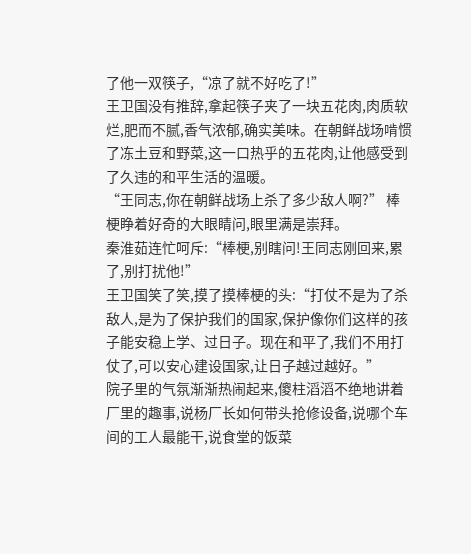了他一双筷子,“凉了就不好吃了!”
王卫国没有推辞,拿起筷子夹了一块五花肉,肉质软烂,肥而不腻,香气浓郁,确实美味。在朝鲜战场啃惯了冻土豆和野菜,这一口热乎的五花肉,让他感受到了久违的和平生活的温暖。
“王同志,你在朝鲜战场上杀了多少敌人啊?” 棒梗睁着好奇的大眼睛问,眼里满是崇拜。
秦淮茹连忙呵斥:“棒梗,别瞎问!王同志刚回来,累了,别打扰他!”
王卫国笑了笑,摸了摸棒梗的头:“打仗不是为了杀敌人,是为了保护我们的国家,保护像你们这样的孩子能安稳上学、过日子。现在和平了,我们不用打仗了,可以安心建设国家,让日子越过越好。”
院子里的气氛渐渐热闹起来,傻柱滔滔不绝地讲着厂里的趣事,说杨厂长如何带头抢修设备,说哪个车间的工人最能干,说食堂的饭菜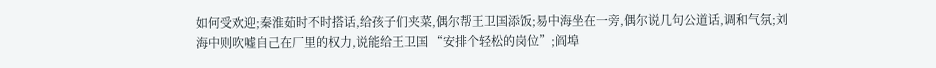如何受欢迎;秦淮茹时不时搭话,给孩子们夹菜,偶尔帮王卫国添饭;易中海坐在一旁,偶尔说几句公道话,调和气氛;刘海中则吹嘘自己在厂里的权力,说能给王卫国 “安排个轻松的岗位”;阎埠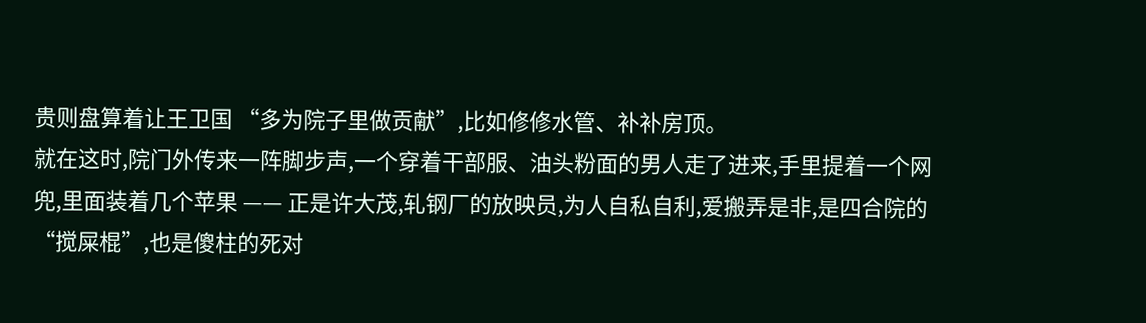贵则盘算着让王卫国 “多为院子里做贡献”,比如修修水管、补补房顶。
就在这时,院门外传来一阵脚步声,一个穿着干部服、油头粉面的男人走了进来,手里提着一个网兜,里面装着几个苹果 —— 正是许大茂,轧钢厂的放映员,为人自私自利,爱搬弄是非,是四合院的 “搅屎棍”,也是傻柱的死对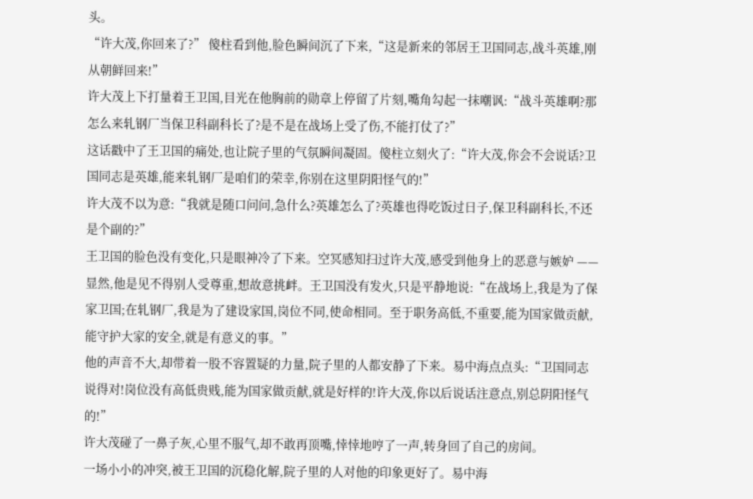头。
“许大茂,你回来了?” 傻柱看到他,脸色瞬间沉了下来,“这是新来的邻居王卫国同志,战斗英雄,刚从朝鲜回来!”
许大茂上下打量着王卫国,目光在他胸前的勋章上停留了片刻,嘴角勾起一抹嘲讽:“战斗英雄啊?那怎么来轧钢厂当保卫科副科长了?是不是在战场上受了伤,不能打仗了?”
这话戳中了王卫国的痛处,也让院子里的气氛瞬间凝固。傻柱立刻火了:“许大茂,你会不会说话?卫国同志是英雄,能来轧钢厂是咱们的荣幸,你别在这里阴阳怪气的!”
许大茂不以为意:“我就是随口问问,急什么?英雄怎么了?英雄也得吃饭过日子,保卫科副科长,不还是个副的?”
王卫国的脸色没有变化,只是眼神冷了下来。空冥感知扫过许大茂,感受到他身上的恶意与嫉妒 —— 显然,他是见不得别人受尊重,想故意挑衅。王卫国没有发火,只是平静地说:“在战场上,我是为了保家卫国;在轧钢厂,我是为了建设家国,岗位不同,使命相同。至于职务高低,不重要,能为国家做贡献,能守护大家的安全,就是有意义的事。”
他的声音不大,却带着一股不容置疑的力量,院子里的人都安静了下来。易中海点点头:“卫国同志说得对!岗位没有高低贵贱,能为国家做贡献,就是好样的!许大茂,你以后说话注意点,别总阴阳怪气的!”
许大茂碰了一鼻子灰,心里不服气,却不敢再顶嘴,悻悻地哼了一声,转身回了自己的房间。
一场小小的冲突,被王卫国的沉稳化解,院子里的人对他的印象更好了。易中海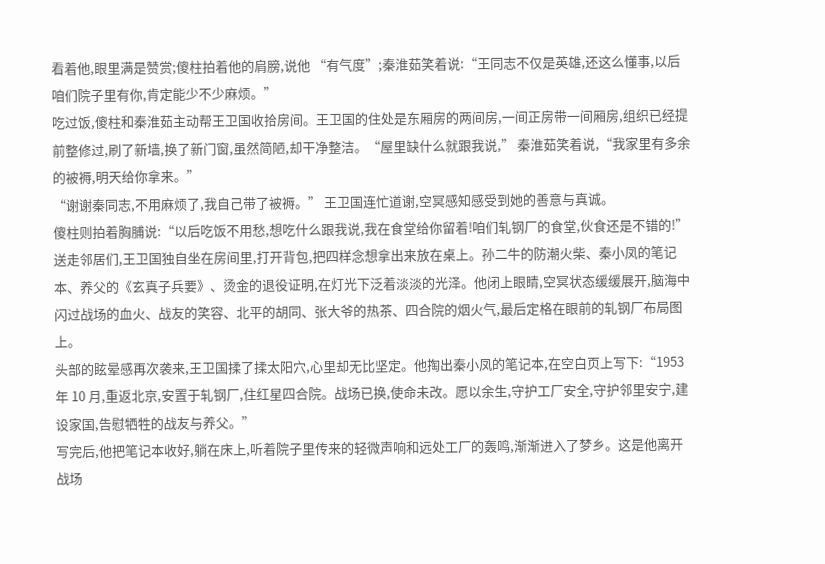看着他,眼里满是赞赏;傻柱拍着他的肩膀,说他 “有气度”;秦淮茹笑着说:“王同志不仅是英雄,还这么懂事,以后咱们院子里有你,肯定能少不少麻烦。”
吃过饭,傻柱和秦淮茹主动帮王卫国收拾房间。王卫国的住处是东厢房的两间房,一间正房带一间厢房,组织已经提前整修过,刷了新墙,换了新门窗,虽然简陋,却干净整洁。“屋里缺什么就跟我说,” 秦淮茹笑着说,“我家里有多余的被褥,明天给你拿来。”
“谢谢秦同志,不用麻烦了,我自己带了被褥。” 王卫国连忙道谢,空冥感知感受到她的善意与真诚。
傻柱则拍着胸脯说:“以后吃饭不用愁,想吃什么跟我说,我在食堂给你留着!咱们轧钢厂的食堂,伙食还是不错的!”
送走邻居们,王卫国独自坐在房间里,打开背包,把四样念想拿出来放在桌上。孙二牛的防潮火柴、秦小凤的笔记本、养父的《玄真子兵要》、烫金的退役证明,在灯光下泛着淡淡的光泽。他闭上眼睛,空冥状态缓缓展开,脑海中闪过战场的血火、战友的笑容、北平的胡同、张大爷的热茶、四合院的烟火气,最后定格在眼前的轧钢厂布局图上。
头部的眩晕感再次袭来,王卫国揉了揉太阳穴,心里却无比坚定。他掏出秦小凤的笔记本,在空白页上写下:“1953 年 10 月,重返北京,安置于轧钢厂,住红星四合院。战场已换,使命未改。愿以余生,守护工厂安全,守护邻里安宁,建设家国,告慰牺牲的战友与养父。”
写完后,他把笔记本收好,躺在床上,听着院子里传来的轻微声响和远处工厂的轰鸣,渐渐进入了梦乡。这是他离开战场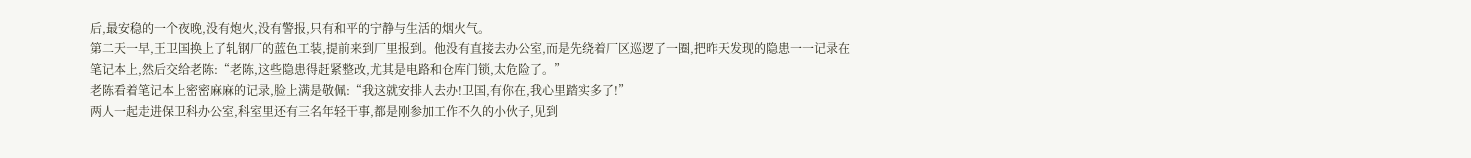后,最安稳的一个夜晚,没有炮火,没有警报,只有和平的宁静与生活的烟火气。
第二天一早,王卫国换上了轧钢厂的蓝色工装,提前来到厂里报到。他没有直接去办公室,而是先绕着厂区巡逻了一圈,把昨天发现的隐患一一记录在笔记本上,然后交给老陈:“老陈,这些隐患得赶紧整改,尤其是电路和仓库门锁,太危险了。”
老陈看着笔记本上密密麻麻的记录,脸上满是敬佩:“我这就安排人去办!卫国,有你在,我心里踏实多了!”
两人一起走进保卫科办公室,科室里还有三名年轻干事,都是刚参加工作不久的小伙子,见到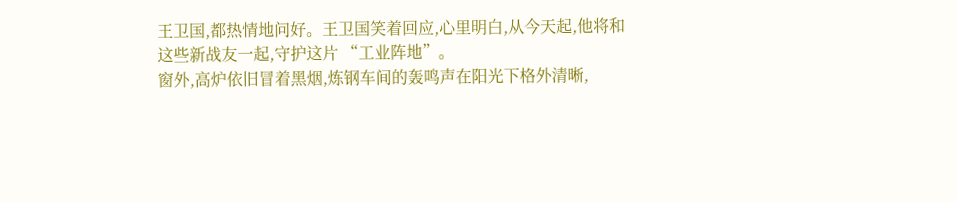王卫国,都热情地问好。王卫国笑着回应,心里明白,从今天起,他将和这些新战友一起,守护这片 “工业阵地”。
窗外,高炉依旧冒着黑烟,炼钢车间的轰鸣声在阳光下格外清晰,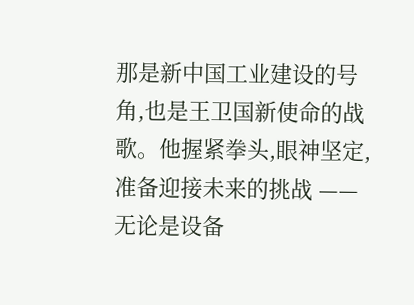那是新中国工业建设的号角,也是王卫国新使命的战歌。他握紧拳头,眼神坚定,准备迎接未来的挑战 —— 无论是设备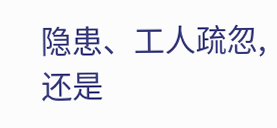隐患、工人疏忽,还是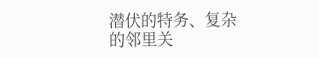潜伏的特务、复杂的邻里关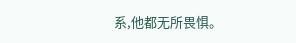系,他都无所畏惧。